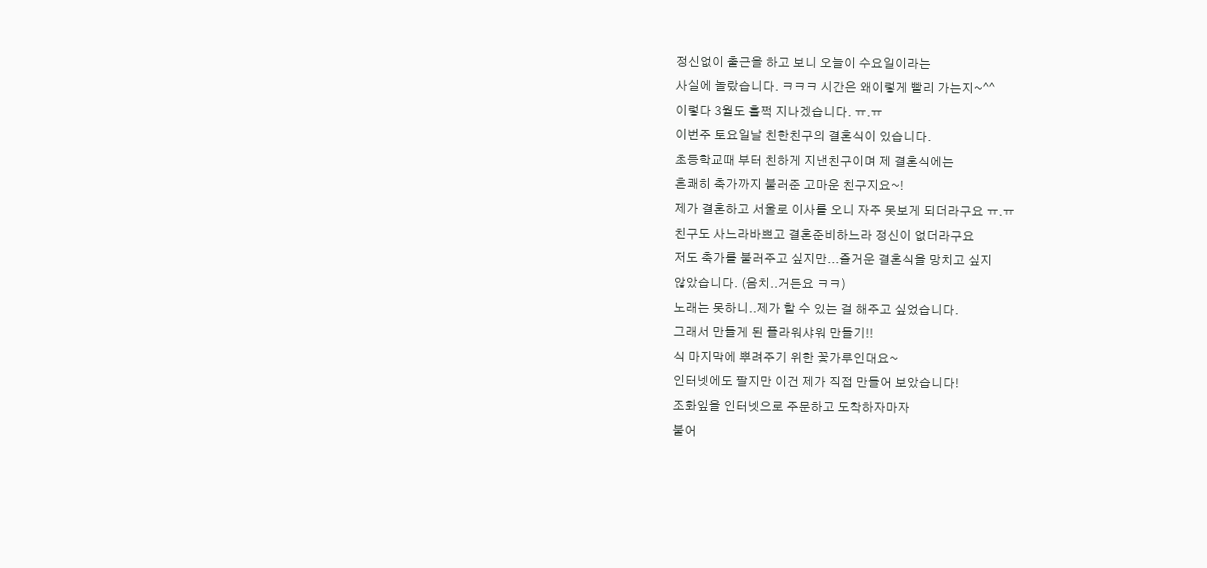정신없이 출근을 하고 보니 오늘이 수요일이라는
사실에 놀랐습니다. ㅋㅋㅋ 시간은 왜이렇게 빨리 가는지~^^
이렇다 3월도 훌쩍 지나겠습니다. ㅠ.ㅠ
이번주 토요일날 친한친구의 결혼식이 있습니다.
초등학교때 부터 친하게 지낸친구이며 제 결혼식에는
흔쾌히 축가까지 불러준 고마운 친구지요~!
제가 결혼하고 서울로 이사를 오니 자주 못보게 되더라구요 ㅠ.ㅠ
친구도 사느라바쁘고 결혼준비하느라 정신이 없더라구요
저도 축가를 불러주고 싶지만...즐거운 결혼식을 망치고 싶지
않았습니다. (음치..거든요 ㅋㅋ)
노래는 못하니..제가 할 수 있는 걸 해주고 싶었습니다.
그래서 만들게 된 플라워샤워 만들기!!
식 마지막에 뿌려주기 위한 꽃가루인대요~
인터넷에도 팔지만 이건 제가 직접 만들어 보았습니다!
조화잎을 인터넷으로 주문하고 도착하자마자
붙어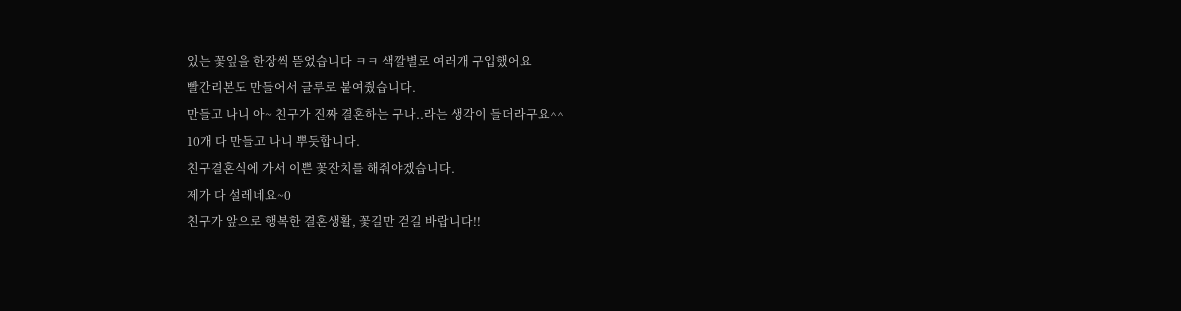있는 꽃잎을 한장씩 뜯었습니다 ㅋㅋ 색깔별로 여러개 구입했어요
빨간리본도 만들어서 글루로 붙여줬습니다.
만들고 나니 아~ 친구가 진짜 결혼하는 구나..라는 생각이 들더라구요^^
10개 다 만들고 나니 뿌듯합니다.
친구결혼식에 가서 이쁜 꽃잔치를 해줘야겠습니다.
제가 다 설레네요~0
친구가 앞으로 행복한 결혼생활, 꽃길만 걷길 바랍니다!!